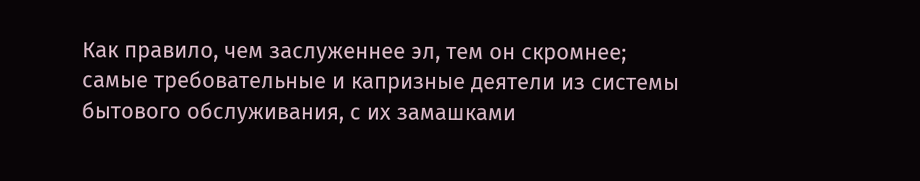Как правило, чем заслуженнее эл, тем он скромнее; самые требовательные и капризные деятели из системы бытового обслуживания, с их замашками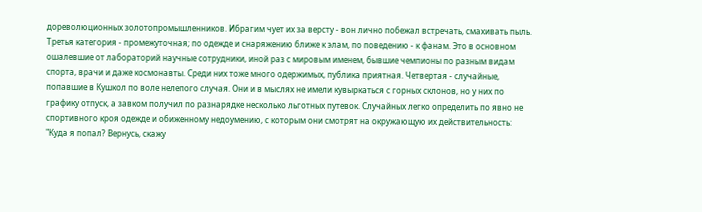дореволюционных золотопромышленников. Ибрагим чует их за версту - вон лично побежал встречать, смахивать пыль. Третья категория - промежуточная; по одежде и снаряжению ближе к элам, по поведению - к фанам. Это в основном ошалевшие от лабораторий научные сотрудники, иной раз с мировым именем, бывшие чемпионы по разным видам спорта, врачи и даже космонавты. Среди них тоже много одержимых, публика приятная. Четвертая - случайные, попавшие в Кушкол по воле нелепого случая. Они и в мыслях не имели кувыркаться с горных склонов, но у них по графику отпуск, а завком получил по разнарядке несколько льготных путевок. Случайных легко определить по явно не спортивного кроя одежде и обиженному недоумению, с которым они смотрят на окружающую их действительность: "Куда я попал? Вернусь, скажу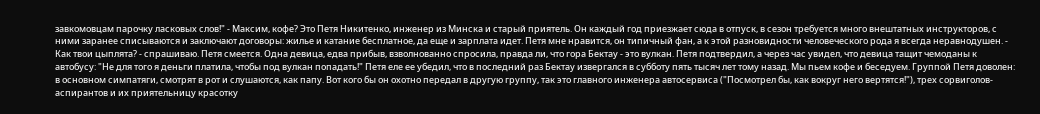завкомовцам парочку ласковых слов!" - Максим, кофе? Это Петя Никитенко, инженер из Минска и старый приятель. Он каждый год приезжает сюда в отпуск, в сезон требуется много внештатных инструкторов, с ними заранее списываются и заключают договоры: жилье и катание бесплатное, да еще и зарплата идет. Петя мне нравится, он типичный фан, а к этой разновидности человеческого рода я всегда неравнодушен. - Как твои цыплята? - спрашиваю. Петя смеется. Одна девица, едва прибыв, взволнованно спросила, правда ли, что гора Бектау - это вулкан. Петя подтвердил, а через час увидел, что девица тащит чемоданы к автобусу: "Не для того я деньги платила, чтобы под вулкан попадать!" Петя еле ее убедил, что в последний раз Бектау извергался в субботу пять тысяч лет тому назад. Мы пьем кофе и беседуем. Группой Петя доволен: в основном симпатяги, смотрят в рот и слушаются, как папу. Вот кого бы он охотно передал в другую группу, так это главного инженера автосервиса ("Посмотрел бы, как вокруг него вертятся!"), трех сорвиголов-аспирантов и их приятельницу красотку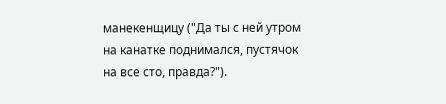манекенщицу ("Да ты с ней утром на канатке поднимался, пустячок на все сто, правда?").